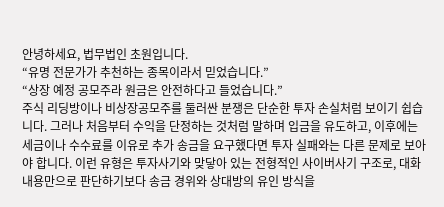안녕하세요, 법무법인 초원입니다.
“유명 전문가가 추천하는 종목이라서 믿었습니다.”
“상장 예정 공모주라 원금은 안전하다고 들었습니다.”
주식 리딩방이나 비상장공모주를 둘러싼 분쟁은 단순한 투자 손실처럼 보이기 쉽습니다. 그러나 처음부터 수익을 단정하는 것처럼 말하며 입금을 유도하고, 이후에는 세금이나 수수료를 이유로 추가 송금을 요구했다면 투자 실패와는 다른 문제로 보아야 합니다. 이런 유형은 투자사기와 맞닿아 있는 전형적인 사이버사기 구조로, 대화 내용만으로 판단하기보다 송금 경위와 상대방의 유인 방식을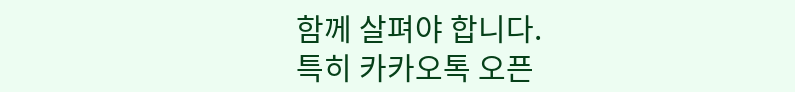함께 살펴야 합니다.
특히 카카오톡 오픈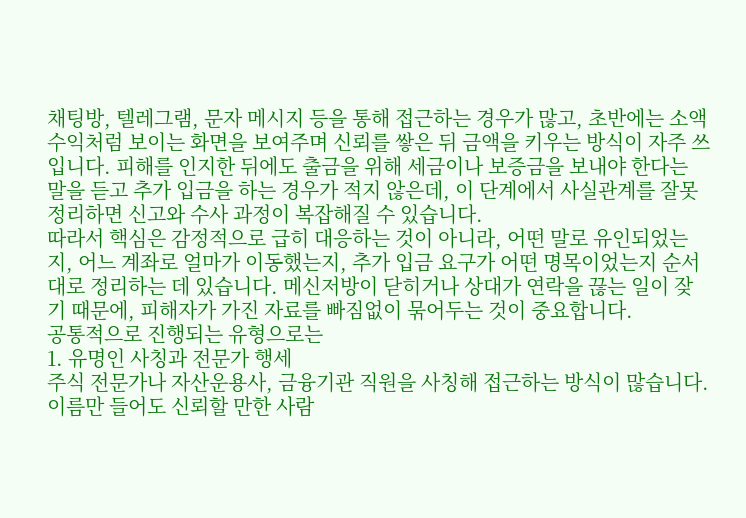채팅방, 텔레그램, 문자 메시지 등을 통해 접근하는 경우가 많고, 초반에는 소액 수익처럼 보이는 화면을 보여주며 신뢰를 쌓은 뒤 금액을 키우는 방식이 자주 쓰입니다. 피해를 인지한 뒤에도 출금을 위해 세금이나 보증금을 보내야 한다는 말을 듣고 추가 입금을 하는 경우가 적지 않은데, 이 단계에서 사실관계를 잘못 정리하면 신고와 수사 과정이 복잡해질 수 있습니다.
따라서 핵심은 감정적으로 급히 대응하는 것이 아니라, 어떤 말로 유인되었는지, 어느 계좌로 얼마가 이동했는지, 추가 입금 요구가 어떤 명목이었는지 순서대로 정리하는 데 있습니다. 메신저방이 닫히거나 상대가 연락을 끊는 일이 잦기 때문에, 피해자가 가진 자료를 빠짐없이 묶어두는 것이 중요합니다.
공통적으로 진행되는 유형으로는
1. 유명인 사칭과 전문가 행세
주식 전문가나 자산운용사, 금융기관 직원을 사칭해 접근하는 방식이 많습니다. 이름만 들어도 신뢰할 만한 사람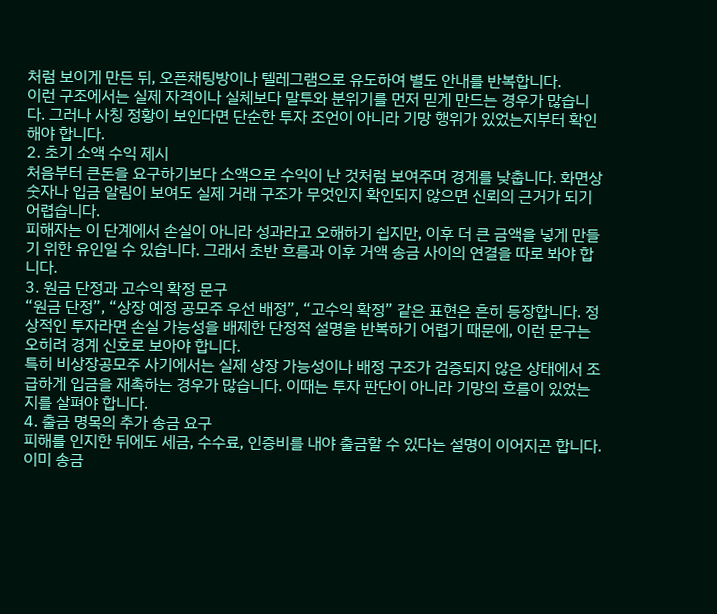처럼 보이게 만든 뒤, 오픈채팅방이나 텔레그램으로 유도하여 별도 안내를 반복합니다.
이런 구조에서는 실제 자격이나 실체보다 말투와 분위기를 먼저 믿게 만드는 경우가 많습니다. 그러나 사칭 정황이 보인다면 단순한 투자 조언이 아니라 기망 행위가 있었는지부터 확인해야 합니다.
2. 초기 소액 수익 제시
처음부터 큰돈을 요구하기보다 소액으로 수익이 난 것처럼 보여주며 경계를 낮춥니다. 화면상 숫자나 입금 알림이 보여도 실제 거래 구조가 무엇인지 확인되지 않으면 신뢰의 근거가 되기 어렵습니다.
피해자는 이 단계에서 손실이 아니라 성과라고 오해하기 쉽지만, 이후 더 큰 금액을 넣게 만들기 위한 유인일 수 있습니다. 그래서 초반 흐름과 이후 거액 송금 사이의 연결을 따로 봐야 합니다.
3. 원금 단정과 고수익 확정 문구
“원금 단정”, “상장 예정 공모주 우선 배정”, “고수익 확정” 같은 표현은 흔히 등장합니다. 정상적인 투자라면 손실 가능성을 배제한 단정적 설명을 반복하기 어렵기 때문에, 이런 문구는 오히려 경계 신호로 보아야 합니다.
특히 비상장공모주 사기에서는 실제 상장 가능성이나 배정 구조가 검증되지 않은 상태에서 조급하게 입금을 재촉하는 경우가 많습니다. 이때는 투자 판단이 아니라 기망의 흐름이 있었는지를 살펴야 합니다.
4. 출금 명목의 추가 송금 요구
피해를 인지한 뒤에도 세금, 수수료, 인증비를 내야 출금할 수 있다는 설명이 이어지곤 합니다. 이미 송금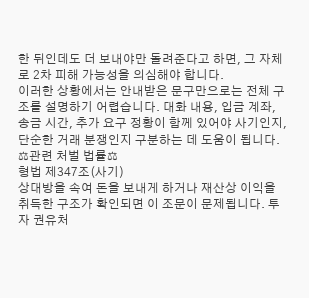한 뒤인데도 더 보내야만 돌려준다고 하면, 그 자체로 2차 피해 가능성을 의심해야 합니다.
이러한 상황에서는 안내받은 문구만으로는 전체 구조를 설명하기 어렵습니다. 대화 내용, 입금 계좌, 송금 시간, 추가 요구 정황이 함께 있어야 사기인지, 단순한 거래 분쟁인지 구분하는 데 도움이 됩니다.
⚖관련 처벌 법률⚖
형법 제347조(사기)
상대방을 속여 돈을 보내게 하거나 재산상 이익을 취득한 구조가 확인되면 이 조문이 문제됩니다. 투자 권유처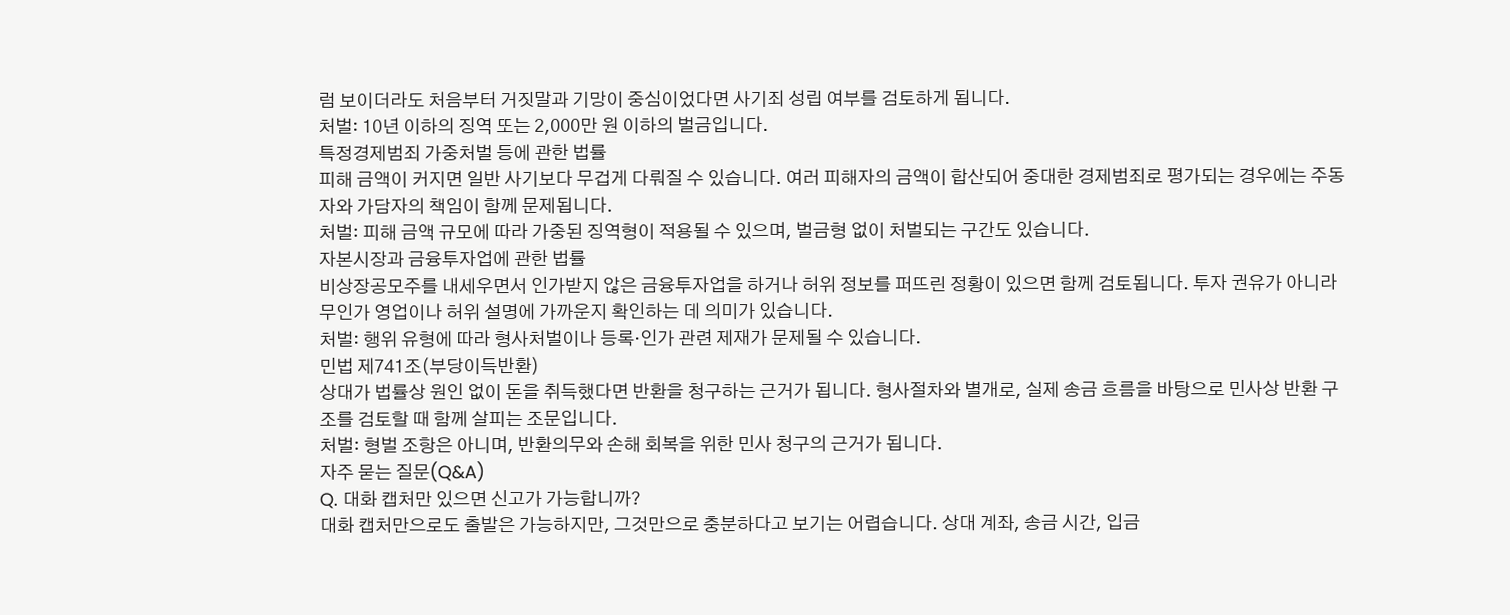럼 보이더라도 처음부터 거짓말과 기망이 중심이었다면 사기죄 성립 여부를 검토하게 됩니다.
처벌: 10년 이하의 징역 또는 2,000만 원 이하의 벌금입니다.
특정경제범죄 가중처벌 등에 관한 법률
피해 금액이 커지면 일반 사기보다 무겁게 다뤄질 수 있습니다. 여러 피해자의 금액이 합산되어 중대한 경제범죄로 평가되는 경우에는 주동자와 가담자의 책임이 함께 문제됩니다.
처벌: 피해 금액 규모에 따라 가중된 징역형이 적용될 수 있으며, 벌금형 없이 처벌되는 구간도 있습니다.
자본시장과 금융투자업에 관한 법률
비상장공모주를 내세우면서 인가받지 않은 금융투자업을 하거나 허위 정보를 퍼뜨린 정황이 있으면 함께 검토됩니다. 투자 권유가 아니라 무인가 영업이나 허위 설명에 가까운지 확인하는 데 의미가 있습니다.
처벌: 행위 유형에 따라 형사처벌이나 등록·인가 관련 제재가 문제될 수 있습니다.
민법 제741조(부당이득반환)
상대가 법률상 원인 없이 돈을 취득했다면 반환을 청구하는 근거가 됩니다. 형사절차와 별개로, 실제 송금 흐름을 바탕으로 민사상 반환 구조를 검토할 때 함께 살피는 조문입니다.
처벌: 형벌 조항은 아니며, 반환의무와 손해 회복을 위한 민사 청구의 근거가 됩니다.
자주 묻는 질문(Q&A)
Q. 대화 캡처만 있으면 신고가 가능합니까?
대화 캡처만으로도 출발은 가능하지만, 그것만으로 충분하다고 보기는 어렵습니다. 상대 계좌, 송금 시간, 입금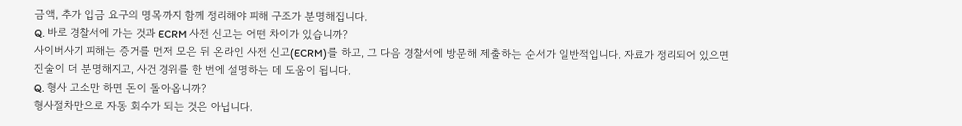금액, 추가 입금 요구의 명목까지 함께 정리해야 피해 구조가 분명해집니다.
Q. 바로 경찰서에 가는 것과 ECRM 사전 신고는 어떤 차이가 있습니까?
사이버사기 피해는 증거를 먼저 모은 뒤 온라인 사전 신고(ECRM)를 하고, 그 다음 경찰서에 방문해 제출하는 순서가 일반적입니다. 자료가 정리되어 있으면 진술이 더 분명해지고, 사건 경위를 한 번에 설명하는 데 도움이 됩니다.
Q. 형사 고소만 하면 돈이 돌아옵니까?
형사절차만으로 자동 회수가 되는 것은 아닙니다.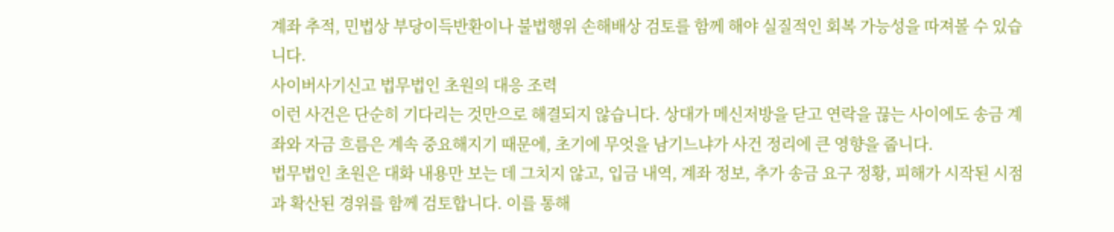계좌 추적, 민법상 부당이득반환이나 불법행위 손해배상 검토를 함께 해야 실질적인 회복 가능성을 따져볼 수 있습니다.
사이버사기신고 법무법인 초원의 대응 조력
이런 사건은 단순히 기다리는 것만으로 해결되지 않습니다. 상대가 메신저방을 닫고 연락을 끊는 사이에도 송금 계좌와 자금 흐름은 계속 중요해지기 때문에, 초기에 무엇을 남기느냐가 사건 정리에 큰 영향을 줍니다.
법무법인 초원은 대화 내용만 보는 데 그치지 않고, 입금 내역, 계좌 정보, 추가 송금 요구 정황, 피해가 시작된 시점과 확산된 경위를 함께 검토합니다. 이를 통해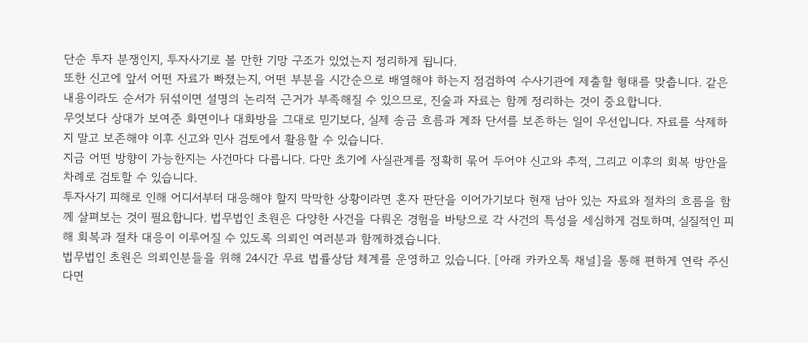단순 투자 분쟁인지, 투자사기로 볼 만한 기망 구조가 있었는지 정리하게 됩니다.
또한 신고에 앞서 어떤 자료가 빠졌는지, 어떤 부분을 시간순으로 배열해야 하는지 점검하여 수사기관에 제출할 형태를 맞춥니다. 같은 내용이라도 순서가 뒤섞이면 설명의 논리적 근거가 부족해질 수 있으므로, 진술과 자료는 함께 정리하는 것이 중요합니다.
무엇보다 상대가 보여준 화면이나 대화방을 그대로 믿기보다, 실제 송금 흐름과 계좌 단서를 보존하는 일이 우선입니다. 자료를 삭제하지 말고 보존해야 이후 신고와 민사 검토에서 활용할 수 있습니다.
지금 어떤 방향이 가능한지는 사건마다 다릅니다. 다만 초기에 사실관계를 정확히 묶어 두어야 신고와 추적, 그리고 이후의 회복 방안을 차례로 검토할 수 있습니다.
투자사기 피해로 인해 어디서부터 대응해야 할지 막막한 상황이라면 혼자 판단을 이어가기보다 현재 남아 있는 자료와 절차의 흐름을 함께 살펴보는 것이 필요합니다. 법무법인 초원은 다양한 사건을 다뤄온 경험을 바탕으로 각 사건의 특성을 세심하게 검토하며, 실질적인 피해 회복과 절차 대응이 이루어질 수 있도록 의뢰인 여러분과 함께하겠습니다.
법무법인 초원은 의뢰인분들을 위해 24시간 무료 법률상담 체계를 운영하고 있습니다. [아래 카카오톡 채널]을 통해 편하게 연락 주신다면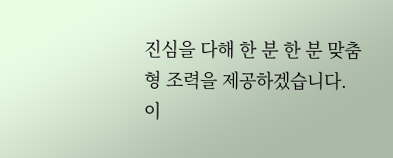진심을 다해 한 분 한 분 맞춤형 조력을 제공하겠습니다.
이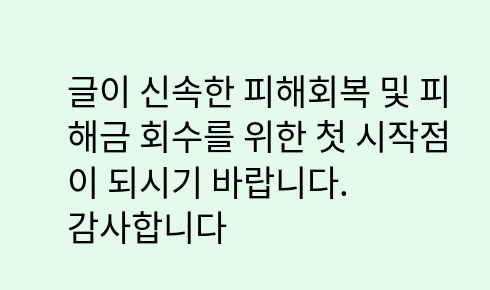글이 신속한 피해회복 및 피해금 회수를 위한 첫 시작점이 되시기 바랍니다.
감사합니다